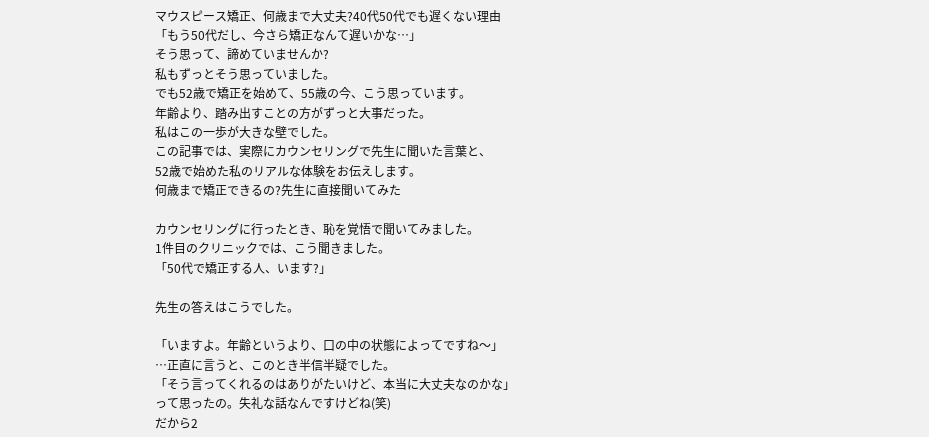マウスピース矯正、何歳まで大丈夫?40代50代でも遅くない理由
「もう50代だし、今さら矯正なんて遅いかな…」
そう思って、諦めていませんか?
私もずっとそう思っていました。
でも52歳で矯正を始めて、55歳の今、こう思っています。
年齢より、踏み出すことの方がずっと大事だった。
私はこの一歩が大きな壁でした。
この記事では、実際にカウンセリングで先生に聞いた言葉と、
52歳で始めた私のリアルな体験をお伝えします。
何歳まで矯正できるの?先生に直接聞いてみた

カウンセリングに行ったとき、恥を覚悟で聞いてみました。
1件目のクリニックでは、こう聞きました。
「50代で矯正する人、います?」

先生の答えはこうでした。

「いますよ。年齢というより、口の中の状態によってですね〜」
…正直に言うと、このとき半信半疑でした。
「そう言ってくれるのはありがたいけど、本当に大丈夫なのかな」
って思ったの。失礼な話なんですけどね(笑)
だから2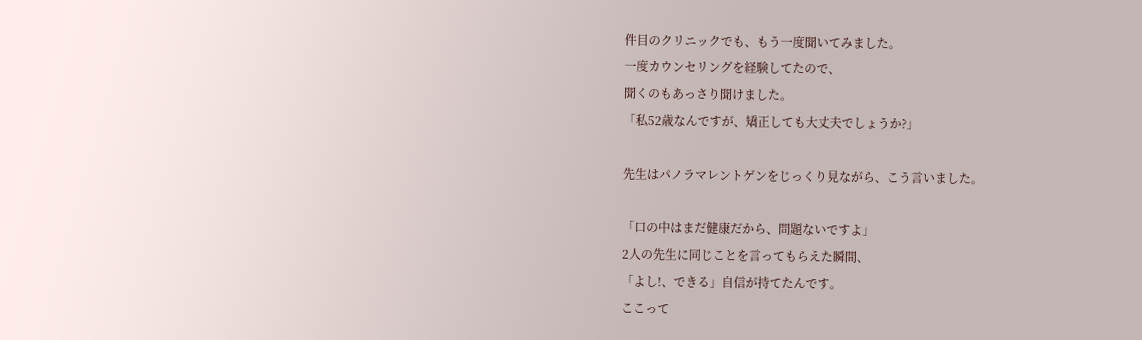件目のクリニックでも、もう一度聞いてみました。
一度カウンセリングを経験してたので、
聞くのもあっさり聞けました。
「私52歳なんですが、矯正しても大丈夫でしょうか?」

先生はパノラマレントゲンをじっくり見ながら、こう言いました。

「口の中はまだ健康だから、問題ないですよ」
2人の先生に同じことを言ってもらえた瞬間、
「よし!、できる」自信が持てたんです。
ここって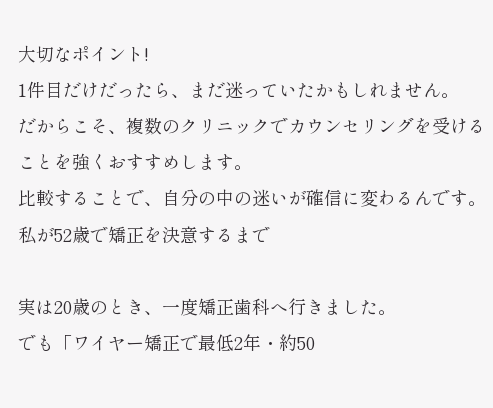大切なポイント!
1件目だけだったら、まだ迷っていたかもしれません。
だからこそ、複数のクリニックでカウンセリングを受けることを強くおすすめします。
比較することで、自分の中の迷いが確信に変わるんです。
私が52歳で矯正を決意するまで

実は20歳のとき、一度矯正歯科へ行きました。
でも「ワイヤー矯正で最低2年・約50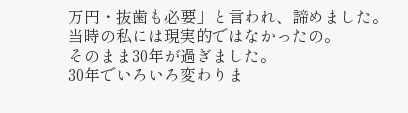万円・抜歯も必要」と言われ、諦めました。
当時の私には現実的ではなかったの。
そのまま30年が過ぎました。
30年でいろいろ変わりま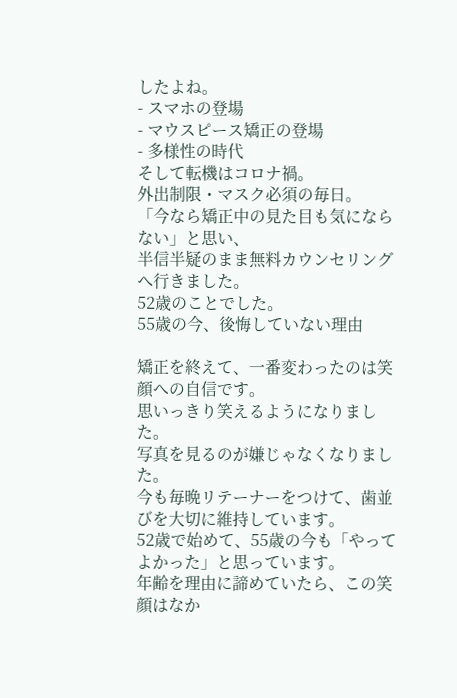したよね。
- スマホの登場
- マウスピース矯正の登場
- 多様性の時代
そして転機はコロナ禍。
外出制限・マスク必須の毎日。
「今なら矯正中の見た目も気にならない」と思い、
半信半疑のまま無料カウンセリングへ行きました。
52歳のことでした。
55歳の今、後悔していない理由

矯正を終えて、一番変わったのは笑顔への自信です。
思いっきり笑えるようになりました。
写真を見るのが嫌じゃなくなりました。
今も毎晩リテーナーをつけて、歯並びを大切に維持しています。
52歳で始めて、55歳の今も「やってよかった」と思っています。
年齢を理由に諦めていたら、この笑顔はなか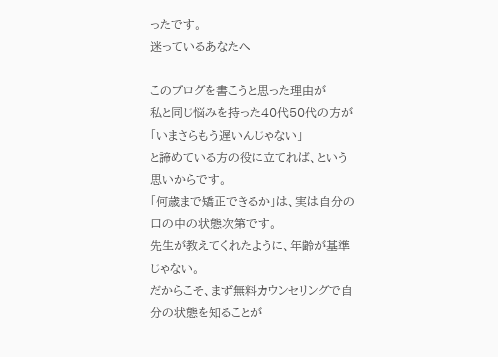ったです。
迷っているあなたへ

このブログを書こうと思った理由が
私と同じ悩みを持った40代50代の方が
「いまさらもう遅いんじゃない」
と諦めている方の役に立てれば、という思いからです。
「何歳まで矯正できるか」は、実は自分の口の中の状態次第です。
先生が教えてくれたように、年齢が基準じゃない。
だからこそ、まず無料カウンセリングで自分の状態を知ることが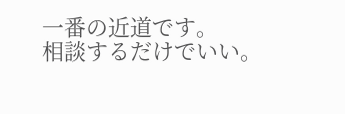一番の近道です。
相談するだけでいい。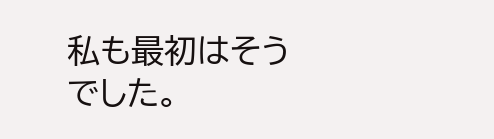私も最初はそうでした。